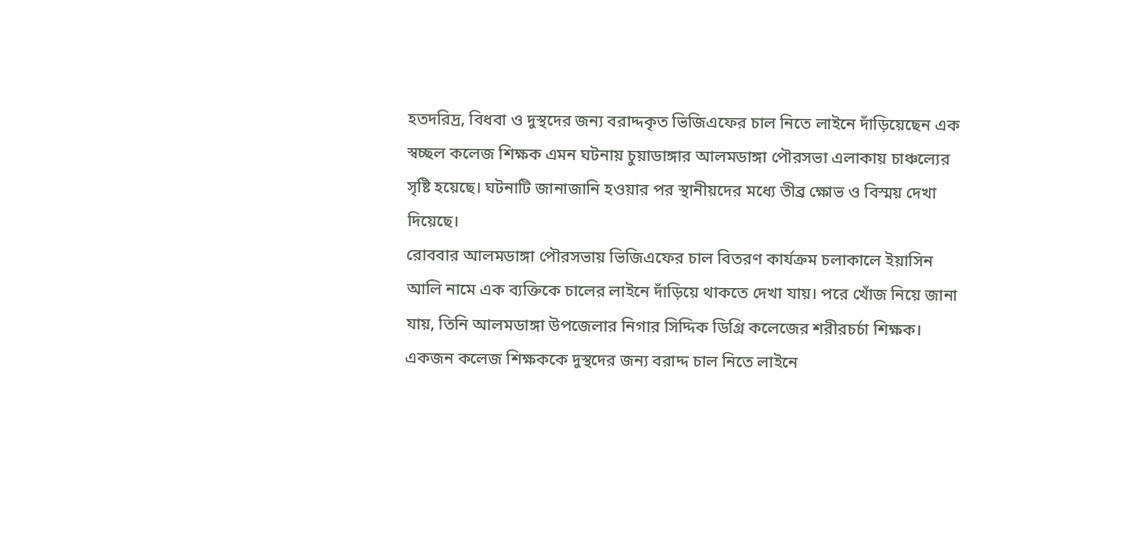হতদরিদ্র, বিধবা ও দুস্থদের জন্য বরাদ্দকৃত ভিজিএফের চাল নিতে লাইনে দাঁড়িয়েছেন এক স্বচ্ছল কলেজ শিক্ষক এমন ঘটনায় চুয়াডাঙ্গার আলমডাঙ্গা পৌরসভা এলাকায় চাঞ্চল্যের সৃষ্টি হয়েছে। ঘটনাটি জানাজানি হওয়ার পর স্থানীয়দের মধ্যে তীব্র ক্ষোভ ও বিস্ময় দেখা দিয়েছে।
রোববার আলমডাঙ্গা পৌরসভায় ভিজিএফের চাল বিতরণ কার্যক্রম চলাকালে ইয়াসিন আলি নামে এক ব্যক্তিকে চালের লাইনে দাঁড়িয়ে থাকতে দেখা যায়। পরে খোঁজ নিয়ে জানা যায়, তিনি আলমডাঙ্গা উপজেলার নিগার সিদ্দিক ডিগ্রি কলেজের শরীরচর্চা শিক্ষক। একজন কলেজ শিক্ষককে দুস্থদের জন্য বরাদ্দ চাল নিতে লাইনে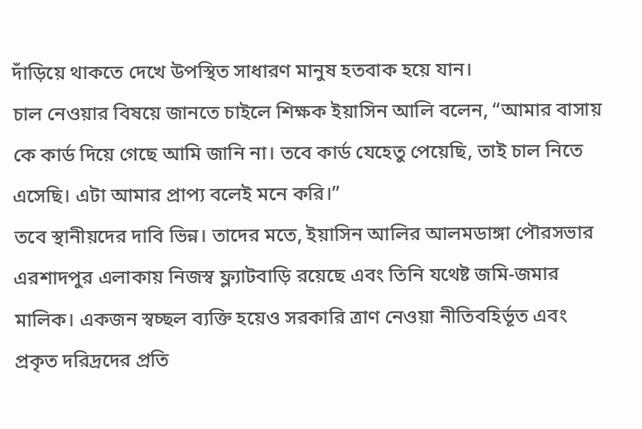দাঁড়িয়ে থাকতে দেখে উপস্থিত সাধারণ মানুষ হতবাক হয়ে যান।
চাল নেওয়ার বিষয়ে জানতে চাইলে শিক্ষক ইয়াসিন আলি বলেন, “আমার বাসায় কে কার্ড দিয়ে গেছে আমি জানি না। তবে কার্ড যেহেতু পেয়েছি, তাই চাল নিতে এসেছি। এটা আমার প্রাপ্য বলেই মনে করি।”
তবে স্থানীয়দের দাবি ভিন্ন। তাদের মতে, ইয়াসিন আলির আলমডাঙ্গা পৌরসভার এরশাদপুর এলাকায় নিজস্ব ফ্ল্যাটবাড়ি রয়েছে এবং তিনি যথেষ্ট জমি-জমার মালিক। একজন স্বচ্ছল ব্যক্তি হয়েও সরকারি ত্রাণ নেওয়া নীতিবহির্ভূত এবং প্রকৃত দরিদ্রদের প্রতি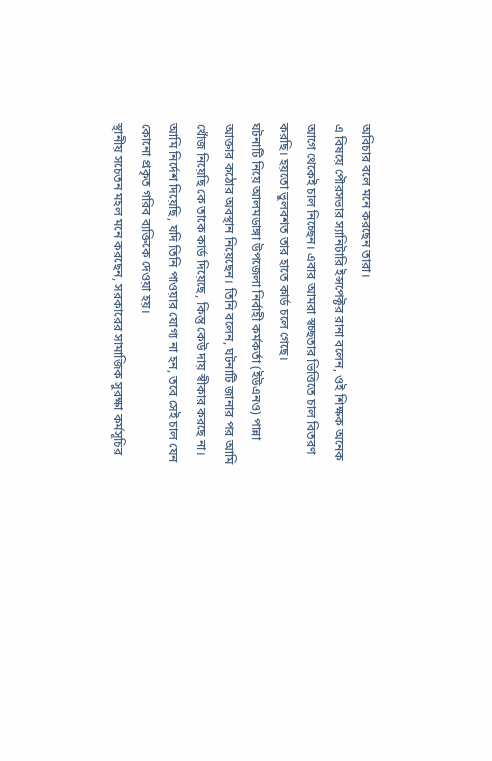অবিচার বলে মনে করছেন তারা।
এ বিষয়ে পৌরসভার স্যানিটারি ইন্সপেক্টর রানা বলেন, ওই শিক্ষক অনেক আগে থেকেই চাল নিচ্ছেন। এবার আমরা স্বচ্ছতার ভিত্তিতে চাল বিতরণ করছি। হয়তো ভুলবশত তার হাতে কার্ড চলে গেছে।
ঘটনাটি নিয়ে আলমডাঙ্গা উপজেলা নির্বাহী কর্মকর্তা (ইউএনও) পান্না আক্তার কঠোর অবস্থান নিয়েছেন। তিনি বলেন, ঘটনাটি জানার পর আমি খোঁজ নিয়েছি কে তাকে কার্ড দিয়েছে, কিন্তু কেউ দায় স্বীকার করছে না। আমি নির্দেশ দিয়েছি, যদি তিনি পাওয়ার যোগ্য না হন, তবে সেই চাল যেন কোনো প্রকৃত গরিব ব্যক্তিকে দেওয়া হয়।
স্থানীয় সচেতন মহল মনে করছেন, সরকারের সামাজিক সুরক্ষা কর্মসূচির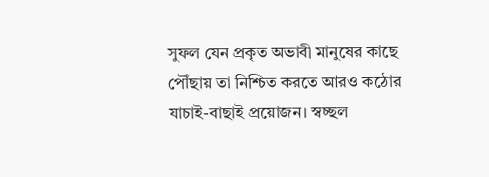সুফল যেন প্রকৃত অভাবী মানুষের কাছে পৌঁছায় তা নিশ্চিত করতে আরও কঠোর যাচাই-বাছাই প্রয়োজন। স্বচ্ছল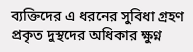ব্যক্তিদের এ ধরনের সুবিধা গ্রহণ প্রকৃত দুস্থদের অধিকার ক্ষুণ্ন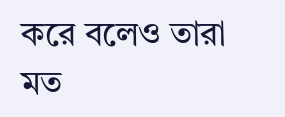করে বলেও তারা মত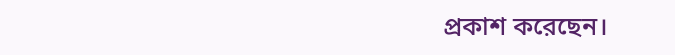প্রকাশ করেছেন।